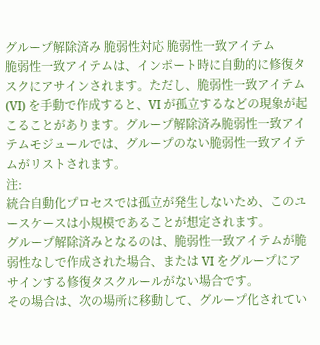グループ解除済み 脆弱性対応 脆弱性一致アイテム
脆弱性一致アイテムは、インポート時に自動的に修復タスクにアサインされます。ただし、脆弱性一致アイテム (VI) を手動で作成すると、VI が孤立するなどの現象が起こることがあります。グループ解除済み脆弱性一致アイテムモジュールでは、グループのない脆弱性一致アイテムがリストされます。
注:
統合自動化プロセスでは孤立が発生しないため、このユースケースは小規模であることが想定されます。
グループ解除済みとなるのは、脆弱性一致アイテムが脆弱性なしで作成された場合、または VI をグループにアサインする修復タスクルールがない場合です。
その場合は、次の場所に移動して、グループ化されてい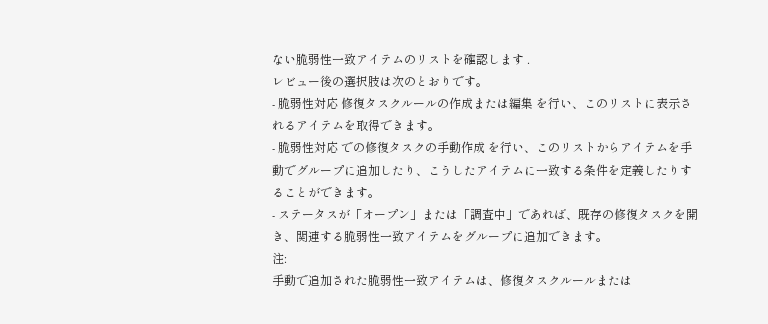ない脆弱性一致アイテムのリストを確認します .
レビュー後の選択肢は次のとおりです。
- 脆弱性対応 修復タスクルールの作成または編集 を行い、このリストに表示されるアイテムを取得できます。
- 脆弱性対応 での修復タスクの手動作成 を行い、このリストからアイテムを手動でグループに追加したり、こうしたアイテムに一致する条件を定義したりすることができます。
- ステータスが「オープン」または「調査中」であれば、既存の修復タスクを開き、関連する脆弱性一致アイテムをグループに追加できます。
注:
手動で追加された脆弱性一致アイテムは、修復タスクルールまたは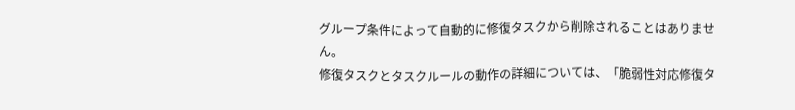グループ条件によって自動的に修復タスクから削除されることはありません。
修復タスクとタスクルールの動作の詳細については、「脆弱性対応修復タ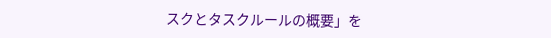スクとタスクルールの概要」を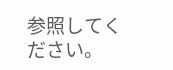参照してください。